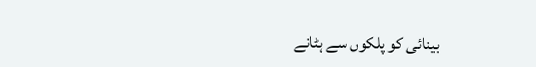بینائی کو پلکوں سے ہٹانے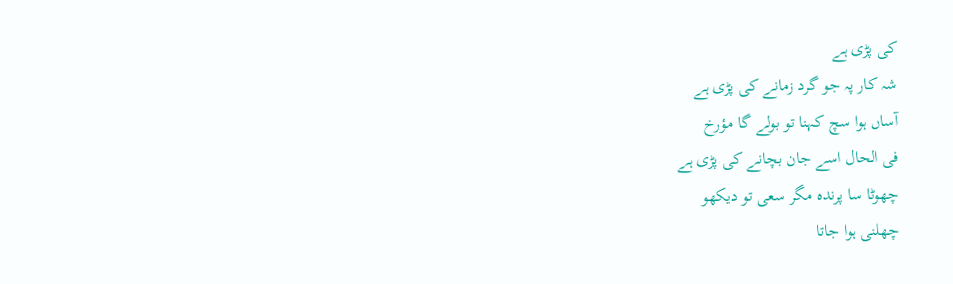کی پڑی ہے
شہ کار پہ جو گرد زمانے کی پڑی ہے
آساں ہوا سچ کہنا تو بولے گا مؤرخ
فی الحال اسے جان بچانے کی پڑی ہے
چھوٹا سا پرندہ مگر سعی تو دیکھو
چھلنی ہوا جاتا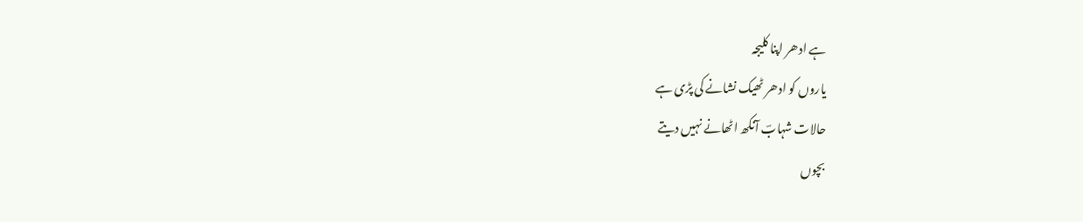ہے ادھر اپنا کلیجہ
یاروں کو ادھر ٹھیک نشانے کی پڑی ہے
حالات شہابؔ آنکھ اٹھانے نہیں دیتے
بچوں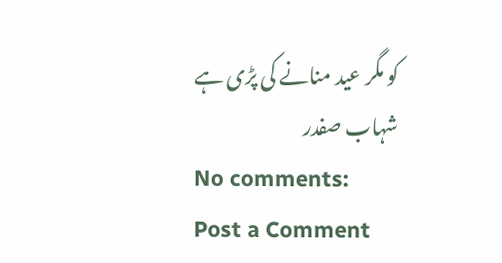کو مگر عید منانے کی پڑی ہے
شہاب صفدر
No comments:
Post a Comment